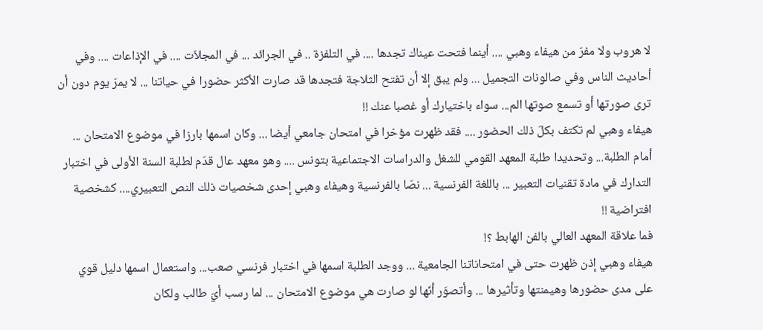لا هروب ولا مفرّ من هيفاء وهبي .... أينما فتحت عيناك تجدها .... في التلفزة .. في الجرائد ... في المجلاّت .... في الإذاعات .... وفي أحاديث الناس وفي صالونات التجميل ... ولم يبق إلا أن تفتح الثلاجة فتجدها قد صارت الأكثر حضورا في حياتنا ... لا يمرّ يوم دون أن ترى صورتها أو تسمع صوتها الم... سواء باختيارك أو غصبا عنك !!
هيفاء وهبي لم تكتف بكلّ ذلك الحضور .... فقد ظهرت مؤخرا في امتحان جامعي أيضا ... وكان اسمها بارزا في موضوع الامتحان ... أمام الطلبة... وتحديدا طلبة المعهد القومي للشغل والدراسات الاجتماعية بتونس .... وهو معهد عال قدّم لطلبة السنة الأولى في اختبار التدارك في مادة تقنيات التعبير ... باللغة الفرنسية ... نصّا بالفرنسية وهيفاء وهبي إحدى شخصيات ذلك النص التعبيري.... كشخصية افتراضية !!
فما علاقة المعهد العالي بالفن الهابط ؟!
هيفاء وهبي إذن ظهرت حتى في امتحاناتنا الجامعية ... ووجد الطلبة اسمها في اختبار فرنسي صعب... واستعمال اسمها دليل قوي على مدى حضورها وهيمنتها وتأثيرها ... وأتصوّر أنّها لو صارت هي موضوع الامتحان ... لما رسب أيّ طالب ولكان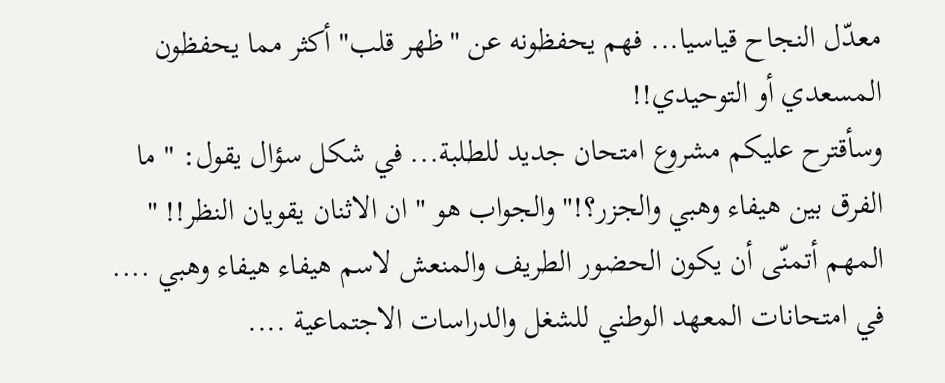معدّل النجاح قياسيا... فهم يحفظونه عن "ظهر قلب" أكثر مما يحفظون المسعدي أو التوحيدي!!
وسأقترح عليكم مشروع امتحان جديد للطلبة... في شكل سؤال يقول: " ما الفرق بين هيفاء وهبي والجزر؟!" والجواب هو " ان الاثنان يقويان النظر!! "
المهم أتمنّى أن يكون الحضور الطريف والمنعش لاسم هيفاء هيفاء وهبي .... في امتحانات المعهد الوطني للشغل والدراسات الاجتماعية ....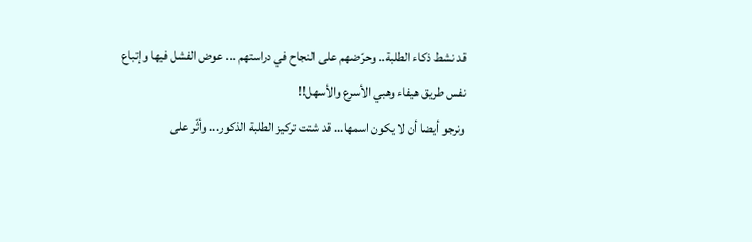قد نشط ذكاء الطلبة.. وحرّضهم على النجاح في دراستهم ... عوض الفشل فيها وإتباع نفس طريق هيفاء وهبي الأسرع والأسهل!!
ونرجو أيضا أن لا يكون اسمها... قد شتت تركيز الطلبة الذكور... وأثّر على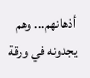أذهانهم... وهم يجدونه في ورقة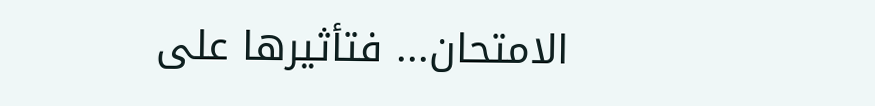الامتحان... فتأثيرها على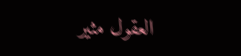العقول مثير